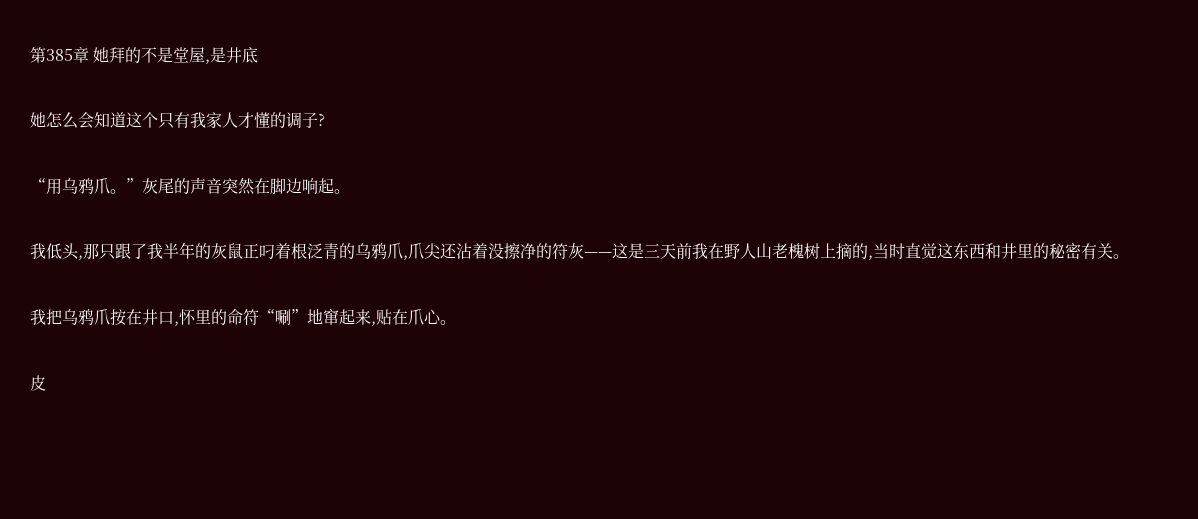第385章 她拜的不是堂屋,是井底

她怎么会知道这个只有我家人才懂的调子?

“用乌鸦爪。”灰尾的声音突然在脚边响起。

我低头,那只跟了我半年的灰鼠正叼着根泛青的乌鸦爪,爪尖还沾着没擦净的符灰——这是三天前我在野人山老槐树上摘的,当时直觉这东西和井里的秘密有关。

我把乌鸦爪按在井口,怀里的命符“唰”地窜起来,贴在爪心。

皮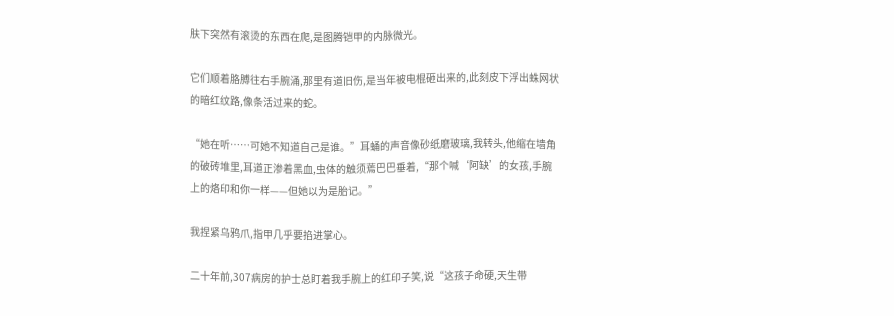肤下突然有滚烫的东西在爬,是图腾铠甲的内脉微光。

它们顺着胳膊往右手腕涌,那里有道旧伤,是当年被电棍砸出来的,此刻皮下浮出蛛网状的暗红纹路,像条活过来的蛇。

“她在听……可她不知道自己是谁。”耳蛹的声音像砂纸磨玻璃,我转头,他缩在墙角的破砖堆里,耳道正渗着黑血,虫体的触须蔫巴巴垂着,“那个喊‘阿缺’的女孩,手腕上的烙印和你一样——但她以为是胎记。”

我捏紧乌鸦爪,指甲几乎要掐进掌心。

二十年前,307病房的护士总盯着我手腕上的红印子笑,说“这孩子命硬,天生带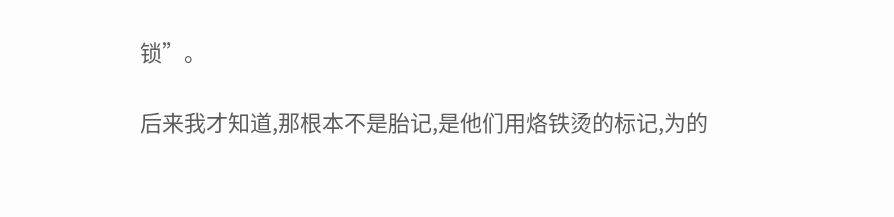锁”。

后来我才知道,那根本不是胎记,是他们用烙铁烫的标记,为的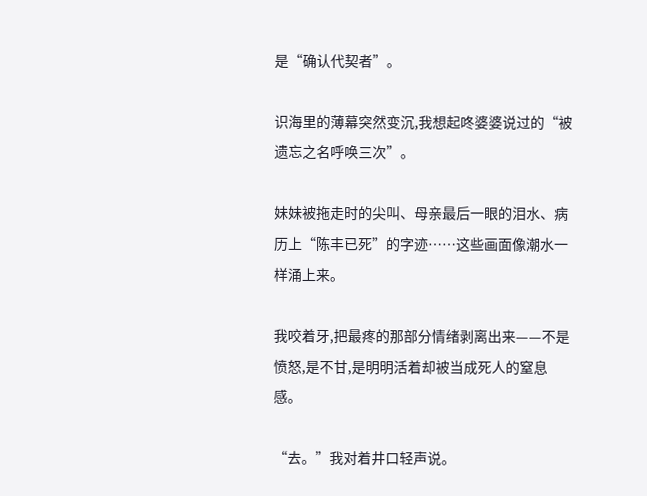是“确认代契者”。

识海里的薄幕突然变沉,我想起咚婆婆说过的“被遗忘之名呼唤三次”。

妹妹被拖走时的尖叫、母亲最后一眼的泪水、病历上“陈丰已死”的字迹……这些画面像潮水一样涌上来。

我咬着牙,把最疼的那部分情绪剥离出来——不是愤怒,是不甘,是明明活着却被当成死人的窒息感。

“去。”我对着井口轻声说。